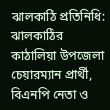ঝালকাঠি প্রতিনিধি:
ঝালকাঠির কাঠালিয়া উপজেলা চেয়ারম্যান প্রার্থী, বিএনপি নেতা ও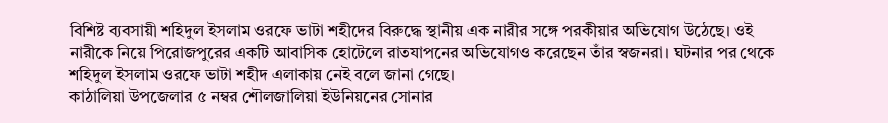বিশিষ্ট ব্যবসায়ী শহিদুল ইসলাম ওরফে ভাটা শহীদের বিরুদ্ধে স্থানীয় এক নারীর সঙ্গে পরকীয়ার অভিযোগ উঠেছে। ওই নারীকে নিয়ে পিরোজপুরের একটি আবাসিক হোটেলে রাতযাপনের অভিযোগও করেছেন তাঁর স্বজনরা। ঘটনার পর থেকে শহিদুল ইসলাম ওরফে ভাটা শহীদ এলাকায় নেই বলে জানা গেছে।
কাঠালিয়া উপজেলার ৫ নম্বর শৌলজালিয়া ইউনিয়নের সোনার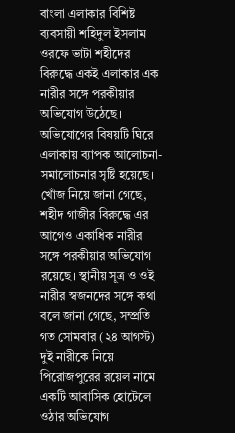বাংলা এলাকার বিশিষ্ট ব্যবসায়ী শহিদুল ইসলাম ওরফে ভাটা শহীদের বিরুদ্ধে একই এলাকার এক নারীর সঙ্গে পরকীয়ার অভিযোগ উঠেছে। অভিযোগের বিষয়টি ঘিরে এলাকায় ব্যাপক আলোচনা-সমালোচনার সৃষ্টি হয়েছে।
খোঁজ নিয়ে জানা গেছে, শহীদ গাজীর বিরুদ্ধে এর আগেও একাধিক নারীর সঙ্গে পরকীয়ার অভিযোগ রয়েছে। স্থানীয় সূত্র ও ওই নারীর স্বজনদের সঙ্গে কথা বলে জানা গেছে, সম্প্রতি গত সোমবার (২৪ আগস্ট) দুই নারীকে নিয়ে পিরোজপুরের রয়েল নামে একটি আবাসিক হোটেলে ওঠার অভিযোগ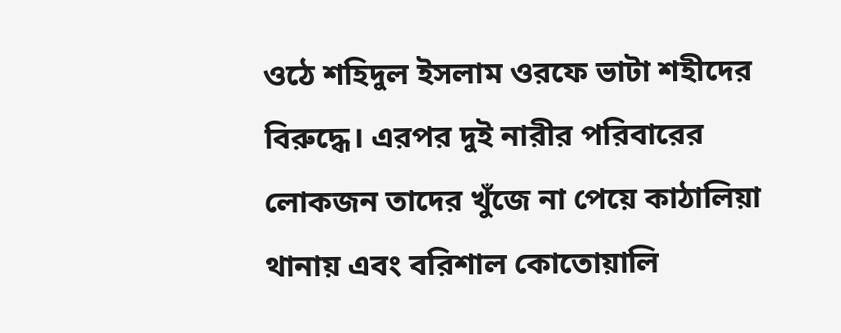ওঠে শহিদুল ইসলাম ওরফে ভাটা শহীদের বিরুদ্ধে। এরপর দুই নারীর পরিবারের লোকজন তাদের খুঁজে না পেয়ে কাঠালিয়া থানায় এবং বরিশাল কোতোয়ালি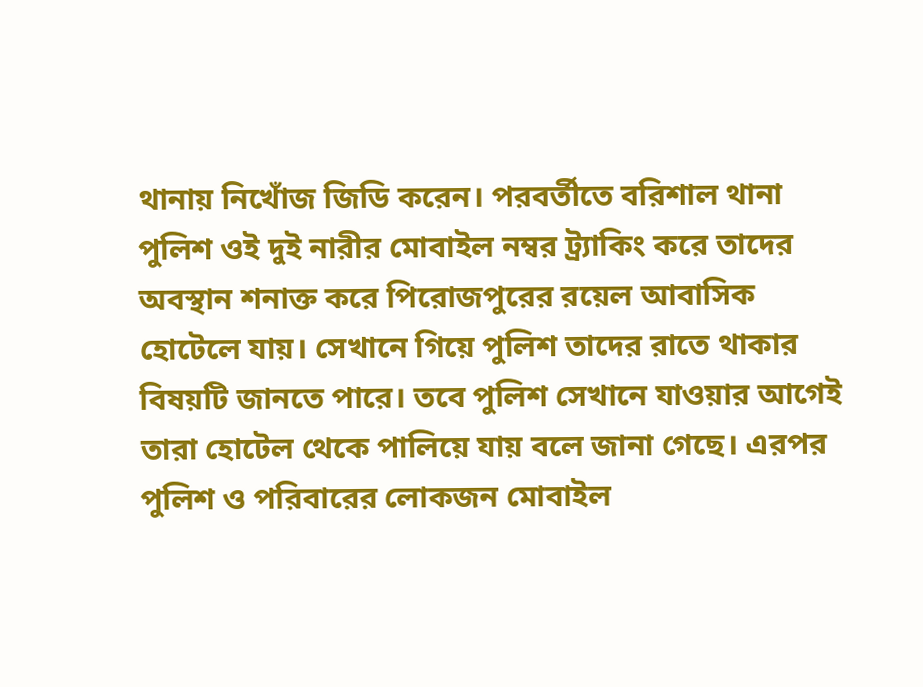থানায় নিখোঁজ জিডি করেন। পরবর্তীতে বরিশাল থানা পুলিশ ওই দুই নারীর মোবাইল নম্বর ট্র্যাকিং করে তাদের অবস্থান শনাক্ত করে পিরোজপুরের রয়েল আবাসিক হোটেলে যায়। সেখানে গিয়ে পুলিশ তাদের রাতে থাকার বিষয়টি জানতে পারে। তবে পুলিশ সেখানে যাওয়ার আগেই তারা হোটেল থেকে পালিয়ে যায় বলে জানা গেছে। এরপর পুলিশ ও পরিবারের লোকজন মোবাইল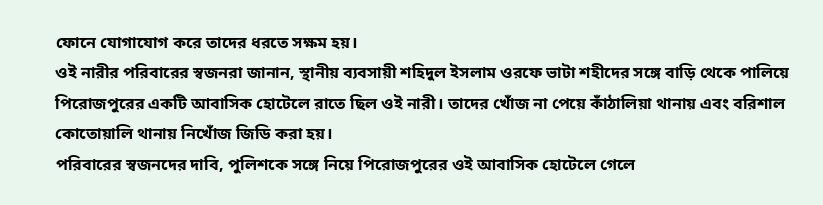ফোনে যোগাযোগ করে তাদের ধরতে সক্ষম হয়।
ওই নারীর পরিবারের স্বজনরা জানান, স্থানীয় ব্যবসায়ী শহিদুল ইসলাম ওরফে ভাটা শহীদের সঙ্গে বাড়ি থেকে পালিয়ে পিরোজপুরের একটি আবাসিক হোটেলে রাতে ছিল ওই নারী। তাদের খোঁজ না পেয়ে কাঁঠালিয়া থানায় এবং বরিশাল কোতোয়ালি থানায় নিখোঁজ জিডি করা হয়।
পরিবারের স্বজনদের দাবি, পুলিশকে সঙ্গে নিয়ে পিরোজপুরের ওই আবাসিক হোটেলে গেলে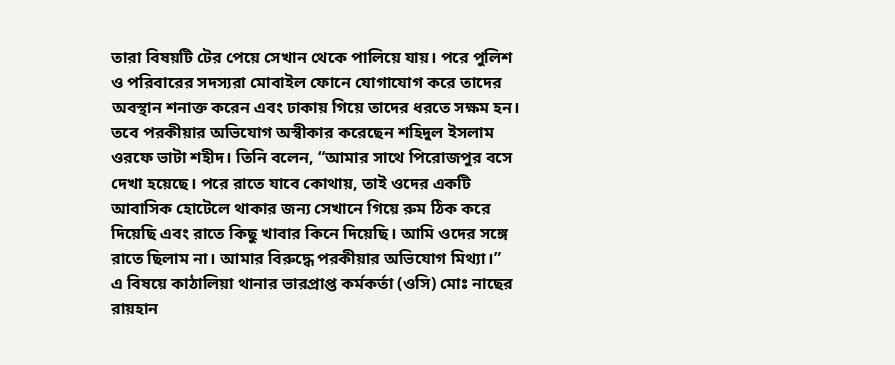তারা বিষয়টি টের পেয়ে সেখান থেকে পালিয়ে যায়। পরে পুলিশ ও পরিবারের সদস্যরা মোবাইল ফোনে যোগাযোগ করে তাদের অবস্থান শনাক্ত করেন এবং ঢাকায় গিয়ে তাদের ধরতে সক্ষম হন।
তবে পরকীয়ার অভিযোগ অস্বীকার করেছেন শহিদুল ইসলাম ওরফে ভাটা শহীদ। তিনি বলেন, “আমার সাথে পিরোজপুর বসে দেখা হয়েছে। পরে রাতে যাবে কোথায়, তাই ওদের একটি আবাসিক হোটেলে থাকার জন্য সেখানে গিয়ে রুম ঠিক করে দিয়েছি এবং রাতে কিছু খাবার কিনে দিয়েছি। আমি ওদের সঙ্গে রাতে ছিলাম না। আমার বিরুদ্ধে পরকীয়ার অভিযোগ মিথ্যা।”
এ বিষয়ে কাঠালিয়া থানার ভারপ্রাপ্ত কর্মকর্তা (ওসি) মোঃ নাছের রায়হান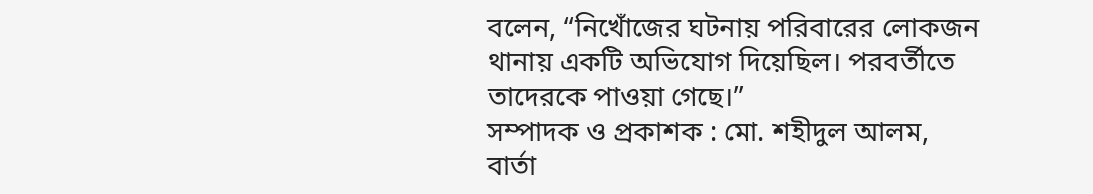বলেন, “নিখোঁজের ঘটনায় পরিবারের লোকজন থানায় একটি অভিযোগ দিয়েছিল। পরবর্তীতে তাদেরকে পাওয়া গেছে।”
সম্পাদক ও প্রকাশক : মো. শহীদুল আলম,
বার্তা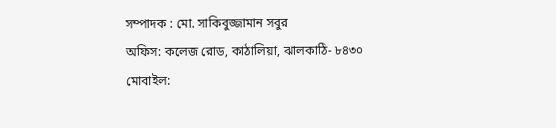সম্পাদক : মো. সাকিবুজ্জামান সবুর
অফিস: কলেজ রোড, কাঠালিয়া, ঝালকাঠি- ৮৪৩০
মোবাইল: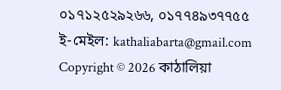০১৭১২৫২৯২৬৬, ০১৭৭৪৯৩৭৭৫৫
ই-মেইল: kathaliabarta@gmail.com
Copyright © 2026 কাঠালিয়া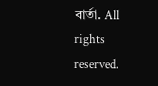বার্তা. All rights reserved.